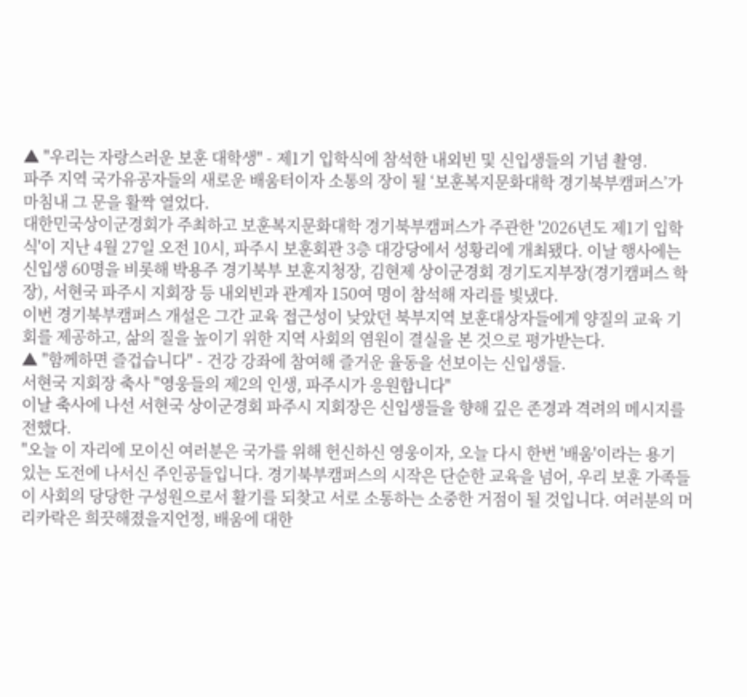▲ "우리는 자랑스러운 보훈 대학생" - 제1기 입학식에 참석한 내외빈 및 신입생들의 기념 촬영.
파주 지역 국가유공자들의 새로운 배움터이자 소통의 장이 될 ‘보훈복지문화대학 경기북부캠퍼스’가 마침내 그 문을 활짝 열었다.
대한민국상이군경회가 주최하고 보훈복지문화대학 경기북부캠퍼스가 주관한 '2026년도 제1기 입학식'이 지난 4월 27일 오전 10시, 파주시 보훈회관 3층 대강당에서 성황리에 개최됐다. 이날 행사에는 신입생 60명을 비롯해 박용주 경기북부 보훈지청장, 김현제 상이군경회 경기도지부장(경기캠퍼스 학장), 서현국 파주시 지회장 등 내외빈과 관계자 150여 명이 참석해 자리를 빛냈다.
이번 경기북부캠퍼스 개설은 그간 교육 접근성이 낮았던 북부지역 보훈대상자들에게 양질의 교육 기회를 제공하고, 삶의 질을 높이기 위한 지역 사회의 염원이 결실을 본 것으로 평가받는다.
▲ "함께하면 즐겁습니다" - 건강 강좌에 참여해 즐거운 율동을 선보이는 신입생들.
서현국 지회장 축사 "영웅들의 제2의 인생, 파주시가 응원합니다"
이날 축사에 나선 서현국 상이군경회 파주시 지회장은 신입생들을 향해 깊은 존경과 격려의 메시지를 전했다.
"오늘 이 자리에 모이신 여러분은 국가를 위해 헌신하신 영웅이자, 오늘 다시 한번 '배움'이라는 용기 있는 도전에 나서신 주인공들입니다. 경기북부캠퍼스의 시작은 단순한 교육을 넘어, 우리 보훈 가족들이 사회의 당당한 구성원으로서 활기를 되찾고 서로 소통하는 소중한 거점이 될 것입니다. 여러분의 머리카락은 희끗해졌을지언정, 배움에 대한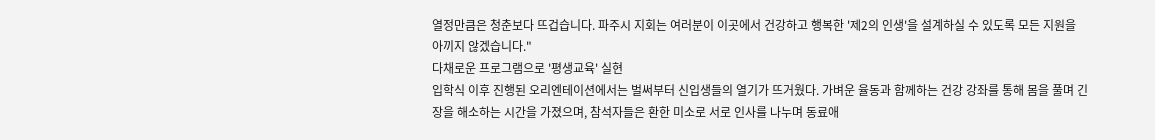열정만큼은 청춘보다 뜨겁습니다. 파주시 지회는 여러분이 이곳에서 건강하고 행복한 '제2의 인생'을 설계하실 수 있도록 모든 지원을 아끼지 않겠습니다."
다채로운 프로그램으로 '평생교육' 실현
입학식 이후 진행된 오리엔테이션에서는 벌써부터 신입생들의 열기가 뜨거웠다. 가벼운 율동과 함께하는 건강 강좌를 통해 몸을 풀며 긴장을 해소하는 시간을 가졌으며, 참석자들은 환한 미소로 서로 인사를 나누며 동료애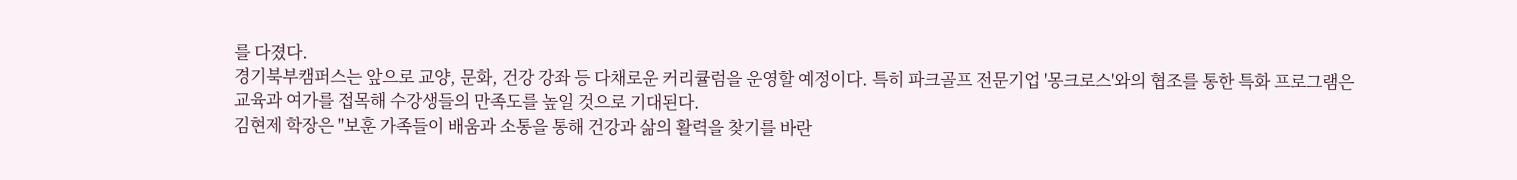를 다졌다.
경기북부캠퍼스는 앞으로 교양, 문화, 건강 강좌 등 다채로운 커리큘럼을 운영할 예정이다. 특히 파크골프 전문기업 '몽크로스'와의 협조를 통한 특화 프로그램은 교육과 여가를 접목해 수강생들의 만족도를 높일 것으로 기대된다.
김현제 학장은 "보훈 가족들이 배움과 소통을 통해 건강과 삶의 활력을 찾기를 바란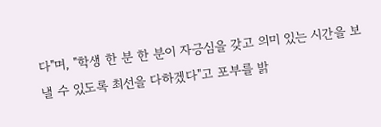다"며, "학생 한 분 한 분이 자긍심을 갖고 의미 있는 시간을 보낼 수 있도록 최선을 다하겠다"고 포부를 밝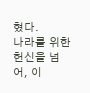혔다.
나라를 위한 헌신을 넘어, 이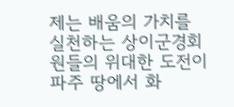제는 배움의 가치를 실천하는 상이군경회원들의 위대한 도전이 파주 땅에서 화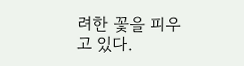려한 꽃을 피우고 있다.